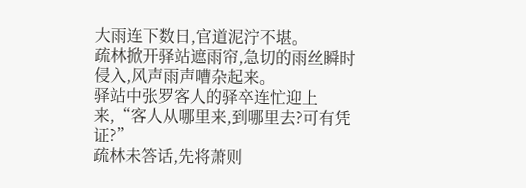大雨连下数日,官道泥泞不堪。
疏林掀开驿站遮雨帘,急切的雨丝瞬时侵入,风声雨声嘈杂起来。
驿站中张罗客人的驿卒连忙迎上来,“客人从哪里来,到哪里去?可有凭证?”
疏林未答话,先将萧则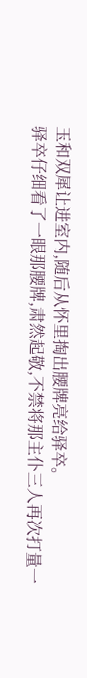玉和双犀让进室内,随后从怀里掏出腰牌亮给驿卒。
驿卒仔细看了一眼那腰牌,肃然起敬,不禁将那主仆三人再次打量一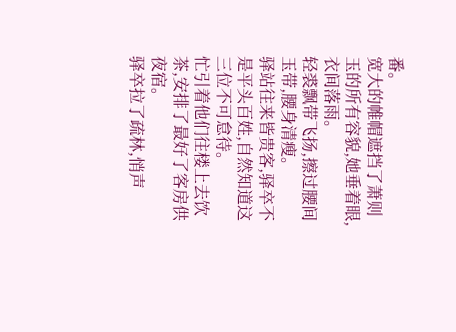番。
宽大的帷帽遮挡了萧则玉的所有容貌,她垂着眼,衣间落雨。
轻裘飘带飞扬,擦过腰间玉带,腰身清瘦。
驿站往来皆贵客,驿卒不是平头百姓,自然知道这三位不可怠待。
忙引着他们往楼上去饮茶,安排了最好了客房供夜宿。
驿卒拉了疏林,悄声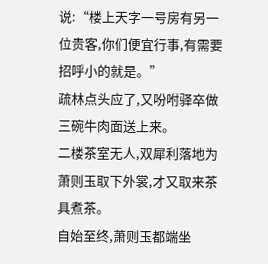说:“楼上天字一号房有另一位贵客,你们便宜行事,有需要招呼小的就是。”
疏林点头应了,又吩咐驿卒做三碗牛肉面送上来。
二楼茶室无人,双犀利落地为萧则玉取下外裳,才又取来茶具煮茶。
自始至终,萧则玉都端坐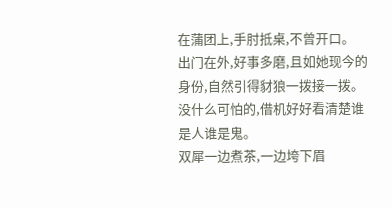在蒲团上,手肘抵桌,不曾开口。
出门在外,好事多磨,且如她现今的身份,自然引得豺狼一拨接一拨。
没什么可怕的,借机好好看清楚谁是人谁是鬼。
双犀一边煮茶,一边垮下眉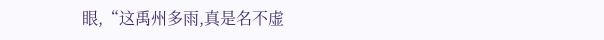眼,“这禹州多雨,真是名不虚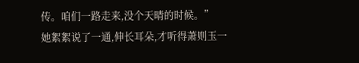传。咱们一路走来,没个天晴的时候。”
她絮絮说了一通,伸长耳朵,才听得萧则玉一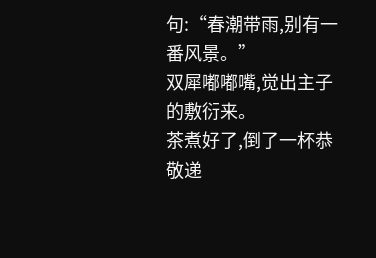句:“春潮带雨,别有一番风景。”
双犀嘟嘟嘴,觉出主子的敷衍来。
茶煮好了,倒了一杯恭敬递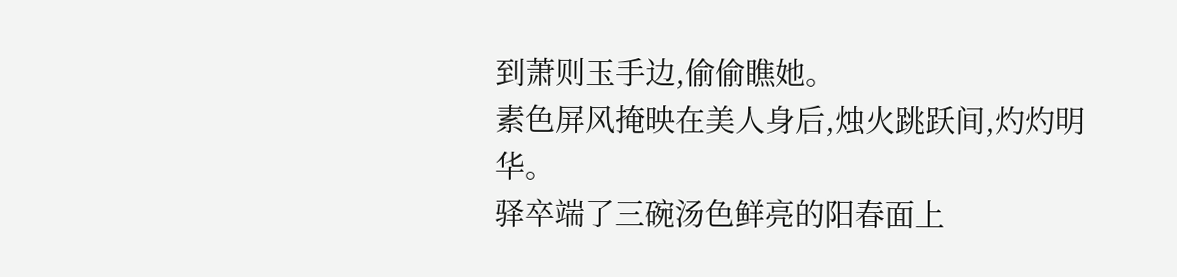到萧则玉手边,偷偷瞧她。
素色屏风掩映在美人身后,烛火跳跃间,灼灼明华。
驿卒端了三碗汤色鲜亮的阳春面上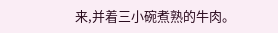来,并着三小碗煮熟的牛肉。